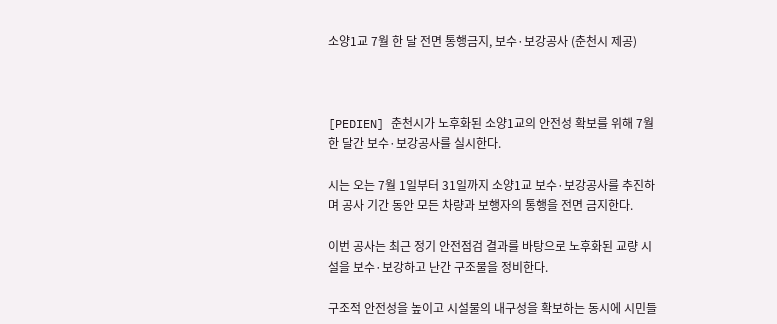소양1교 7월 한 달 전면 통행금지, 보수·보강공사 (춘천시 제공)



[PEDIEN] 춘천시가 노후화된 소양1교의 안전성 확보를 위해 7월 한 달간 보수·보강공사를 실시한다.

시는 오는 7월 1일부터 31일까지 소양1교 보수·보강공사를 추진하며 공사 기간 동안 모든 차량과 보행자의 통행을 전면 금지한다.

이번 공사는 최근 정기 안전점검 결과를 바탕으로 노후화된 교량 시설을 보수·보강하고 난간 구조물을 정비한다.

구조적 안전성을 높이고 시설물의 내구성을 확보하는 동시에 시민들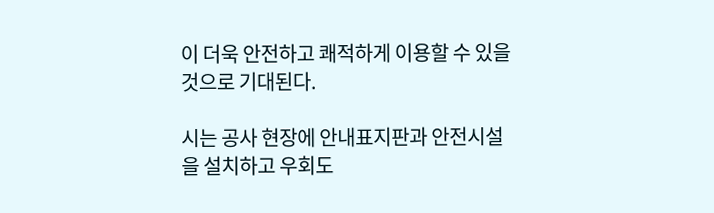이 더욱 안전하고 쾌적하게 이용할 수 있을 것으로 기대된다.

시는 공사 현장에 안내표지판과 안전시설을 설치하고 우회도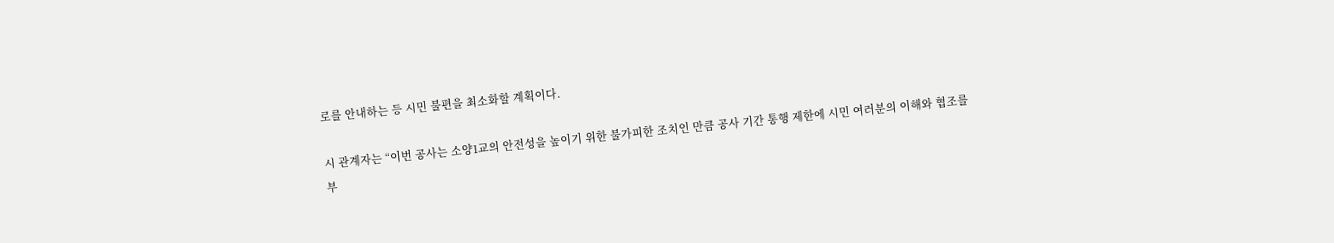로를 안내하는 등 시민 불편을 최소화할 계획이다.

시 관계자는 “이번 공사는 소양1교의 안전성을 높이기 위한 불가피한 조치인 만큼 공사 기간 통행 제한에 시민 여러분의 이해와 협조를 부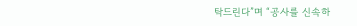탁드린다”며 “공사를 신속하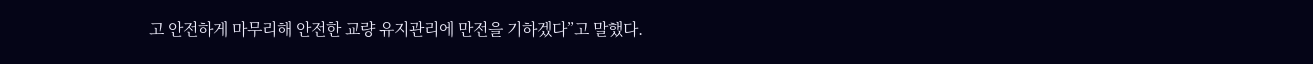고 안전하게 마무리해 안전한 교량 유지관리에 만전을 기하겠다”고 말했다.